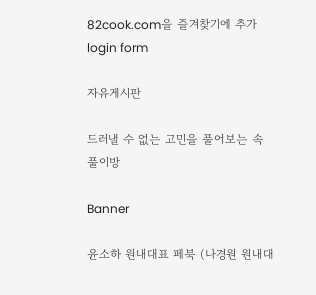82cook.com을 즐겨찾기에 추가
login form

자유게시판

드러낼 수 없는 고민을 풀어보는 속풀이방

Banner

윤소하 원내대표 페북 (나경원 원내대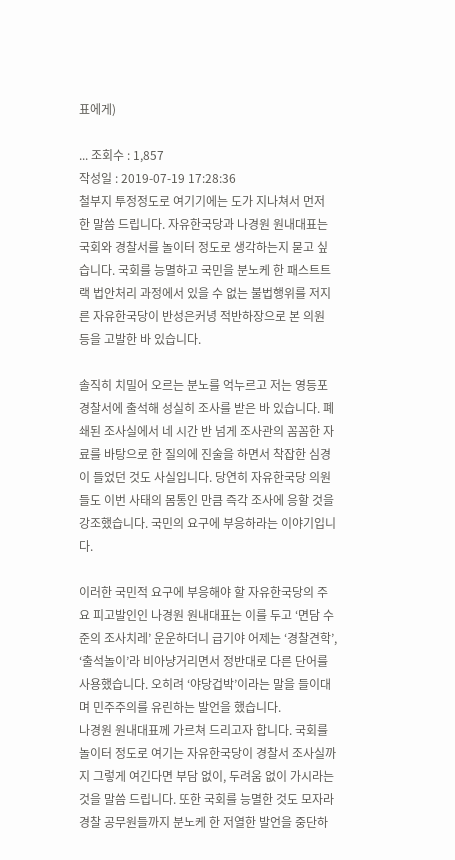표에게)

... 조회수 : 1,857
작성일 : 2019-07-19 17:28:36
철부지 투정정도로 여기기에는 도가 지나쳐서 먼저 한 말씀 드립니다. 자유한국당과 나경원 원내대표는 국회와 경찰서를 놀이터 정도로 생각하는지 묻고 싶습니다. 국회를 능멸하고 국민을 분노케 한 패스트트랙 법안처리 과정에서 있을 수 없는 불법행위를 저지른 자유한국당이 반성은커녕 적반하장으로 본 의원 등을 고발한 바 있습니다.

솔직히 치밀어 오르는 분노를 억누르고 저는 영등포경찰서에 출석해 성실히 조사를 받은 바 있습니다. 폐쇄된 조사실에서 네 시간 반 넘게 조사관의 꼼꼼한 자료를 바탕으로 한 질의에 진술을 하면서 착잡한 심경이 들었던 것도 사실입니다. 당연히 자유한국당 의원들도 이번 사태의 몸통인 만큼 즉각 조사에 응할 것을 강조했습니다. 국민의 요구에 부응하라는 이야기입니다.

이러한 국민적 요구에 부응해야 할 자유한국당의 주요 피고발인인 나경원 원내대표는 이를 두고 ‘면담 수준의 조사치레’ 운운하더니 급기야 어제는 ‘경찰견학’, ‘출석놀이’라 비아냥거리면서 정반대로 다른 단어를 사용했습니다. 오히려 ‘야당겁박’이라는 말을 들이대며 민주주의를 유린하는 발언을 했습니다.
나경원 원내대표께 가르쳐 드리고자 합니다. 국회를 놀이터 정도로 여기는 자유한국당이 경찰서 조사실까지 그렇게 여긴다면 부담 없이, 두려움 없이 가시라는 것을 말씀 드립니다. 또한 국회를 능멸한 것도 모자라 경찰 공무원들까지 분노케 한 저열한 발언을 중단하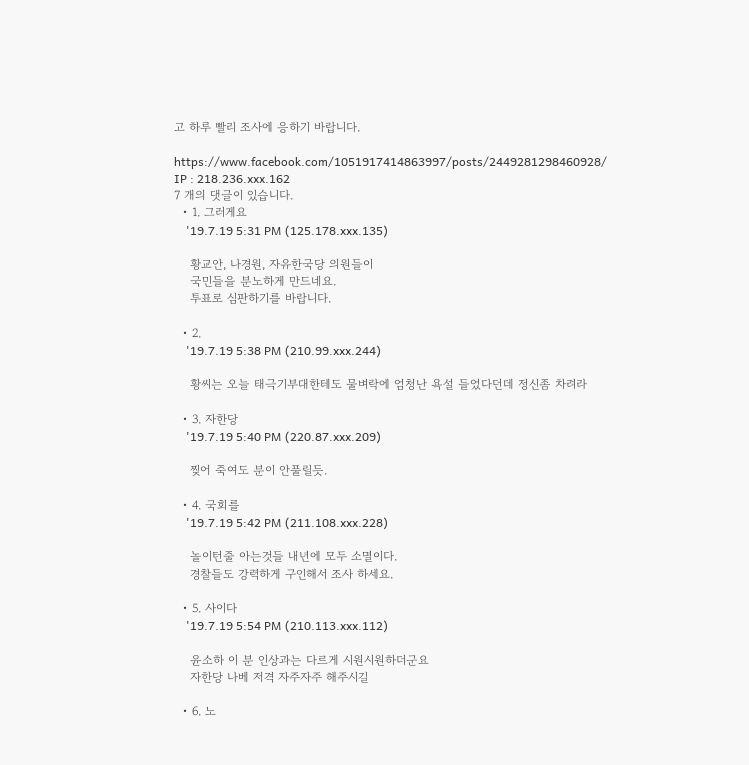고 하루 빨리 조사에 응하기 바랍니다.

https://www.facebook.com/1051917414863997/posts/2449281298460928/
IP : 218.236.xxx.162
7 개의 댓글이 있습니다.
  • 1. 그러게요
    '19.7.19 5:31 PM (125.178.xxx.135)

    황교안, 나경원, 자유한국당 의원들이
    국민들을 분노하게 만드네요.
    투표로 심판하기를 바랍니다.

  • 2.
    '19.7.19 5:38 PM (210.99.xxx.244)

    황씨는 오늘 태극기부대한테도 물벼락에 엄청난 욕설 들었다던데 정신좀 차려라

  • 3. 자한당
    '19.7.19 5:40 PM (220.87.xxx.209)

    찢어 죽여도 분이 안풀릴듯.

  • 4. 국회를
    '19.7.19 5:42 PM (211.108.xxx.228)

    놀이턴줄 아는것들 내년에 모두 소멸이다.
    경찰들도 강력하게 구인해서 조사 하세요.

  • 5. 사이다
    '19.7.19 5:54 PM (210.113.xxx.112)

    윤소하 이 분 인상과는 다르게 시원시원하더군요
    자한당 나베 저격 자주자주 해주시길

  • 6. 노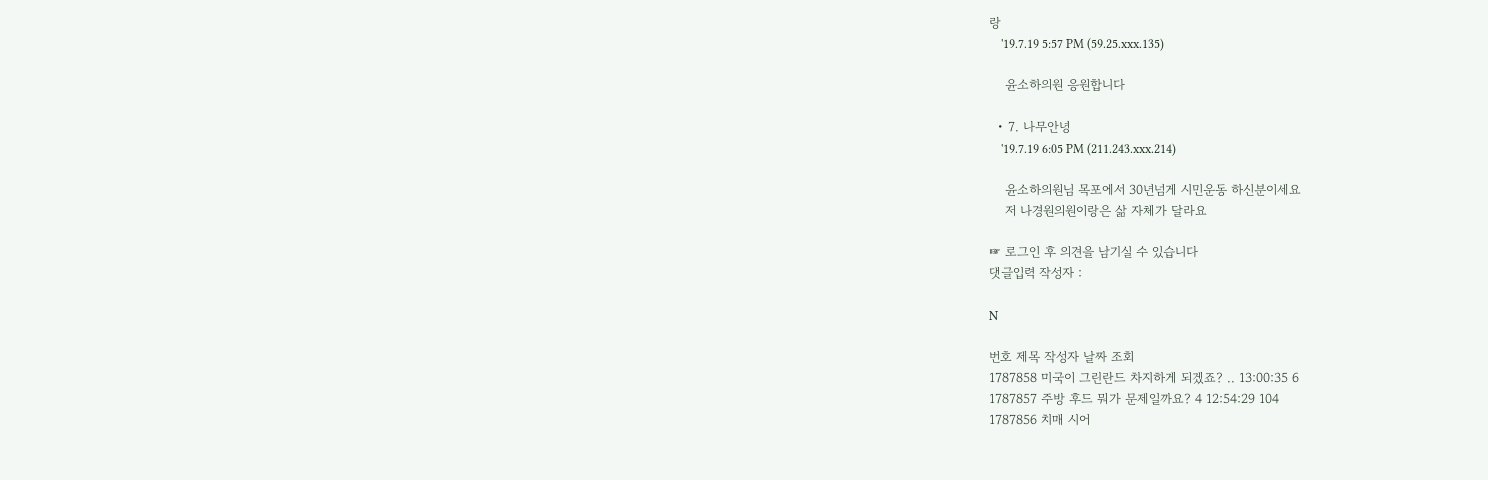랑
    '19.7.19 5:57 PM (59.25.xxx.135)

    윤소하의원 응원합니다

  • 7. 나무안녕
    '19.7.19 6:05 PM (211.243.xxx.214)

    윤소하의원님 목포에서 30년넘게 시민운동 하신분이세요
    저 나경원의원이랑은 삶 자체가 달라요

☞ 로그인 후 의견을 남기실 수 있습니다
댓글입력 작성자 :

N

번호 제목 작성자 날짜 조회
1787858 미국이 그린란드 차지하게 되겠죠? .. 13:00:35 6
1787857 주방 후드 뭐가 문제일까요? 4 12:54:29 104
1787856 치매 시어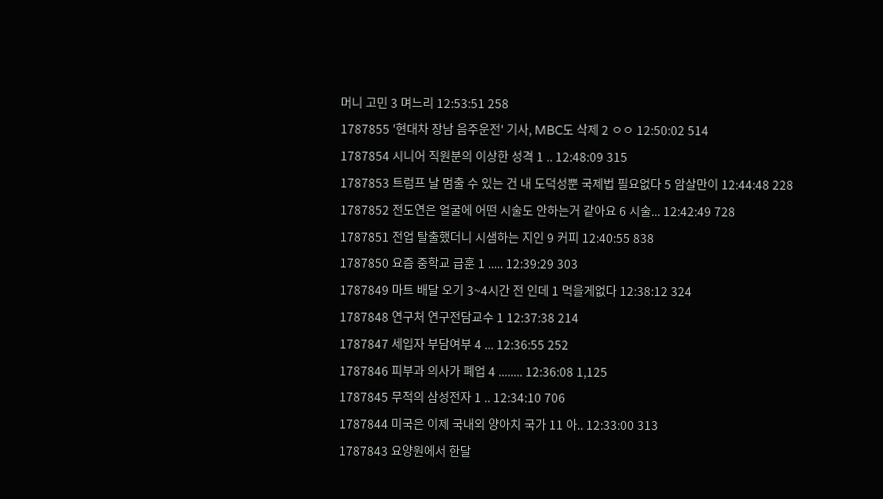머니 고민 3 며느리 12:53:51 258
1787855 '현대차 장남 음주운전' 기사, MBC도 삭제 2 ㅇㅇ 12:50:02 514
1787854 시니어 직원분의 이상한 성격 1 .. 12:48:09 315
1787853 트럼프 날 멈출 수 있는 건 내 도덕성뿐 국제법 필요없다 5 암살만이 12:44:48 228
1787852 전도연은 얼굴에 어떤 시술도 안하는거 같아요 6 시술... 12:42:49 728
1787851 전업 탈출했더니 시샘하는 지인 9 커피 12:40:55 838
1787850 요즘 중학교 급훈 1 ..... 12:39:29 303
1787849 마트 배달 오기 3~4시간 전 인데 1 먹을게없다 12:38:12 324
1787848 연구처 연구전담교수 1 12:37:38 214
1787847 세입자 부담여부 4 ... 12:36:55 252
1787846 피부과 의사가 폐업 4 ........ 12:36:08 1,125
1787845 무적의 삼성전자 1 .. 12:34:10 706
1787844 미국은 이제 국내외 양아치 국가 11 아.. 12:33:00 313
1787843 요양원에서 한달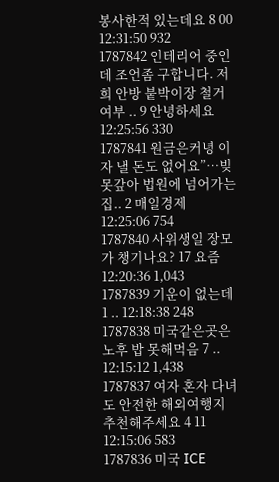봉사한적 있는데요 8 00 12:31:50 932
1787842 인테리어 중인데 조언좀 구합니다. 저희 안방 붙박이장 철거여부 .. 9 안녕하세요 12:25:56 330
1787841 원금은커녕 이자 낼 돈도 없어요”…빚 못갚아 법원에 넘어가는 집.. 2 매일경제 12:25:06 754
1787840 사위생일 장모가 챙기나요? 17 요즘 12:20:36 1,043
1787839 기운이 없는데 1 .. 12:18:38 248
1787838 미국같은곳은 노후 밥 못해먹음 7 .. 12:15:12 1,438
1787837 여자 혼자 다녀도 안전한 해외여행지 추천해주세요 4 11 12:15:06 583
1787836 미국 ICE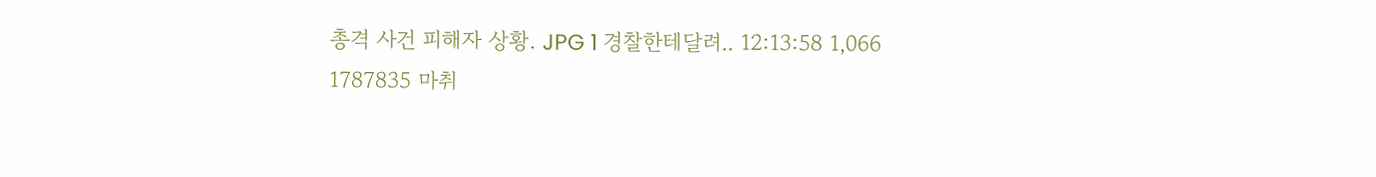총격 사건 피해자 상황. JPG 1 경찰한테달려.. 12:13:58 1,066
1787835 마취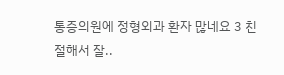통증의원에 정형외과 환자 많네요 3 친절해서 잘..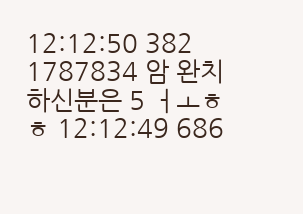12:12:50 382
1787834 암 완치하신분은 5 ㅓㅗㅎㅎ 12:12:49 686